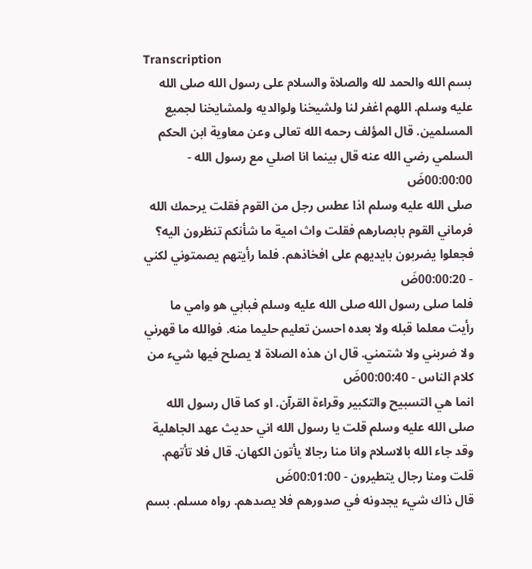Transcription
بسم الله والحمد لله والصلاة والسلام على رسول الله صلى الله عليه وسلم. اللهم اغفر لنا ولشيخنا ولوالديه ولمشايخنا لجميع المسلمين. قال المؤلف رحمه الله تعالى وعن معاوية ابن الحكم السلمي رضي الله عنه قال بينما انا اصلي مع رسول الله - 00:00:00ضَ
صلى الله عليه وسلم اذا عطس رجل من القوم فقلت يرحمك الله فرماني القوم بابصارهم فقلت واث امية ما شأنكم تنظرون اليه؟ فجعلوا يضربون بايديهم على افخاذهم. فلما رأيتهم يصمتوني لكني - 00:00:20ضَ
فلما صلى رسول الله صلى الله عليه وسلم فبابي هو وامي ما رأيت معلما قبله ولا بعده احسن تعليم حليما منه. فوالله ما قهرني ولا ضربني ولا شتمني. قال ان هذه الصلاة لا يصلح فيها شيء من كلام الناس - 00:00:40ضَ
انما هي التسبيح والتكبير وقراءة القرآن. او كما قال رسول الله صلى الله عليه وسلم قلت يا رسول الله اني حديث عهد الجاهلية وقد جاء الله بالاسلام وانا منا رجالا يأتون الكهان. قال فلا تأتهم. قلت ومنا رجال يتطيرون - 00:01:00ضَ
قال ذاك شيء يجدونه في صدورهم فلا يصدهم. رواه مسلم. بسم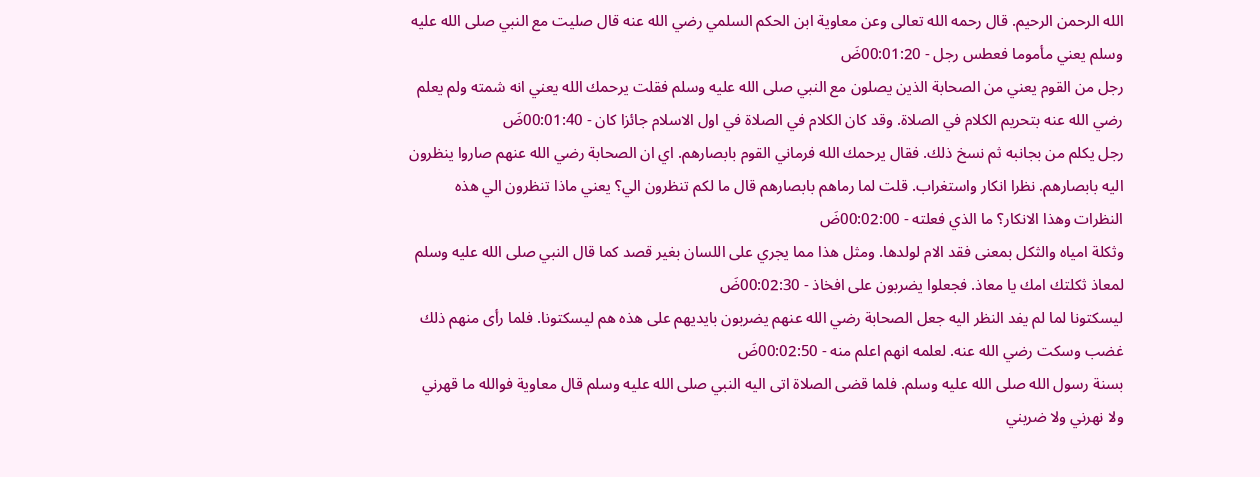الله الرحمن الرحيم. قال رحمه الله تعالى وعن معاوية ابن الحكم السلمي رضي الله عنه قال صليت مع النبي صلى الله عليه وسلم يعني مأموما فعطس رجل - 00:01:20ضَ
رجل من القوم يعني من الصحابة الذين يصلون مع النبي صلى الله عليه وسلم فقلت يرحمك الله يعني انه شمته ولم يعلم رضي الله عنه بتحريم الكلام في الصلاة. وقد كان الكلام في الصلاة في اول الاسلام جائزا كان - 00:01:40ضَ
رجل يكلم من بجانبه ثم نسخ ذلك. فقال يرحمك الله فرماني القوم بابصارهم. اي ان الصحابة رضي الله عنهم صاروا ينظرون اليه بابصارهم. نظرا انكار واستغراب. قلت لما رماهم بابصارهم قال ما لكم تنظرون الي؟ يعني ماذا تنظرون الي هذه النظرات وهذا الانكار؟ ما الذي فعلته - 00:02:00ضَ
وثكلة امياه والثكل بمعنى فقد الام لولدها. ومثل هذا مما يجري على اللسان بغير قصد كما قال النبي صلى الله عليه وسلم لمعاذ ثكلتك امك يا معاذ. فجعلوا يضربون على افخاذ - 00:02:30ضَ
ليسكتونا لما لم يفد النظر اليه جعل الصحابة رضي الله عنهم يضربون بايديهم على هذه هم ليسكتونا. فلما رأى منهم ذلك غضب وسكت رضي الله عنه. لعلمه انهم اعلم منه - 00:02:50ضَ
بسنة رسول الله صلى الله عليه وسلم. فلما قضى الصلاة اتى اليه النبي صلى الله عليه وسلم قال معاوية فوالله ما قهرني ولا نهرني ولا ضربني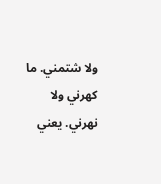ولا شتمني. ما كهرني ولا نهرني. يعني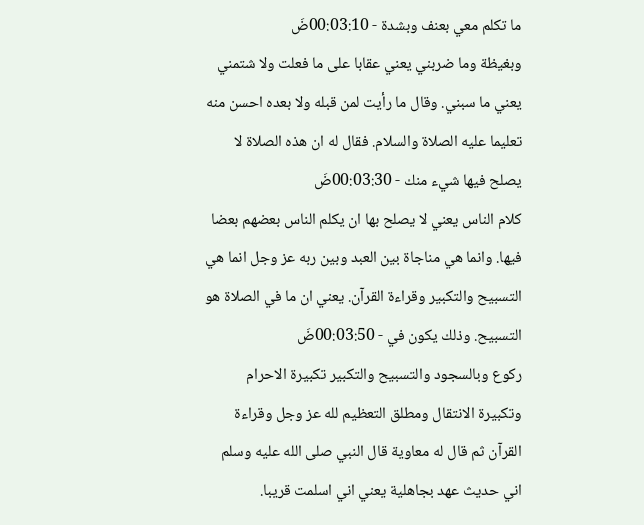ما تكلم معي بعنف وبشدة - 00:03:10ضَ
وبغيظة وما ضربني يعني عقابا على ما فعلت ولا شتمني يعني ما سبني. وقال ما رأيت لمن قبله ولا بعده احسن منه تعليما عليه الصلاة والسلام. فقال له ان هذه الصلاة لا يصلح فيها شيء منك - 00:03:30ضَ
كلام الناس يعني لا يصلح بها ان يكلم الناس بعضهم بعضا فيها. وانما هي مناجاة بين العبد وبين ربه عز وجل انما هي التسبيح والتكبير وقراءة القرآن. يعني ان ما في الصلاة هو التسبيح. وذلك يكون في - 00:03:50ضَ
ركوع وبالسجود والتسبيح والتكبير تكبيرة الاحرام وتكبيرة الانتقال ومطلق التعظيم لله عز وجل وقراءة القرآن ثم قال له معاوية قال النبي صلى الله عليه وسلم اني حديث عهد بجاهلية يعني اني اسلمت قريبا.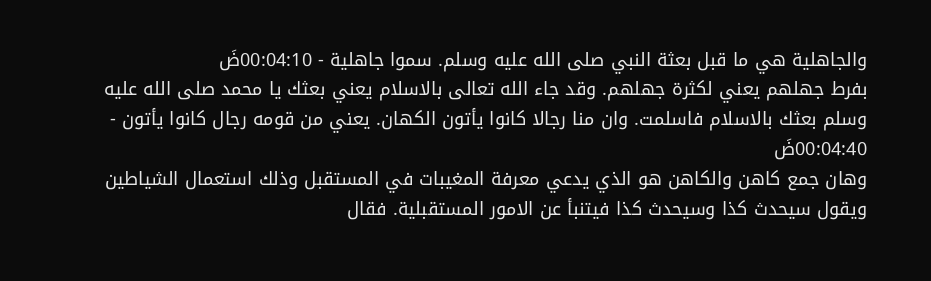والجاهلية هي ما قبل بعثة النبي صلى الله عليه وسلم. سموا جاهلية - 00:04:10ضَ
بفرط جهلهم يعني لكثرة جهلهم. وقد جاء الله تعالى بالاسلام يعني بعثك يا محمد صلى الله عليه وسلم بعثك بالاسلام فاسلمت. وان منا رجالا كانوا يأتون الكهان. يعني من قومه رجال كانوا يأتون - 00:04:40ضَ
وهان جمع كاهن والكاهن هو الذي يدعي معرفة المغيبات في المستقبل وذلك استعمال الشياطين ويقول سيحدث كذا وسيحدث كذا فيتنبأ عن الامور المستقبلية. فقال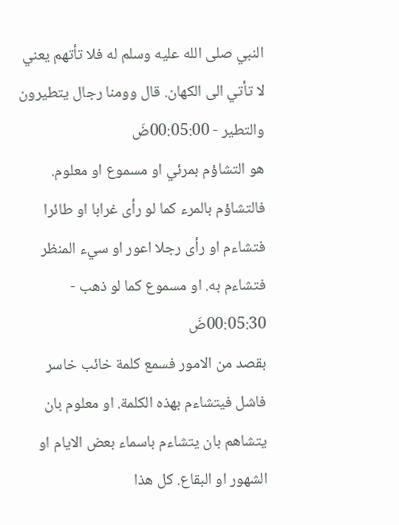النبي صلى الله عليه وسلم له فلا تأتهم يعني لا تأتي الى الكهان. قال وومنا رجال يتطيرون والتطير - 00:05:00ضَ
هو التشاؤم بمرئي او مسموع او معلوم. فالتشاؤم بالمرء كما لو رأى غرابا او طائرا فتشاءم او رأى رجلا اعور او سيء المنظر فتشاءم به. او مسموع كما لو ذهب - 00:05:30ضَ
بقصد من الامور فسمع كلمة خائب خاسر فاشل فيتشاءم بهذه الكلمة. او معلوم بان يتشاهم بان يتشاءم باسماء بعض الايام او الشهور او البقاع. كل هذا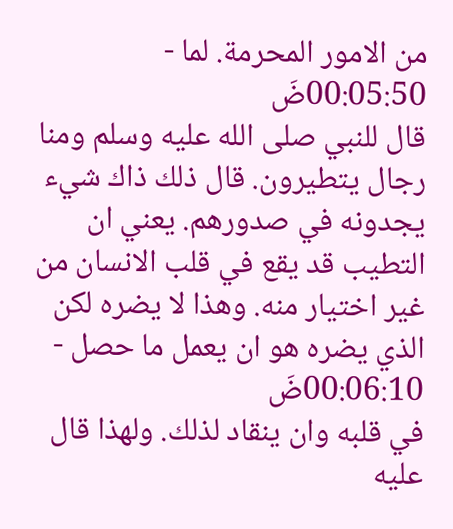من الامور المحرمة. لما - 00:05:50ضَ
قال للنبي صلى الله عليه وسلم ومنا رجال يتطيرون. قال ذلك ذاك شيء يجدونه في صدورهم. يعني ان التطيب قد يقع في قلب الانسان من غير اختيار منه. وهذا لا يضره لكن الذي يضره هو ان يعمل ما حصل - 00:06:10ضَ
في قلبه وان ينقاد لذلك. ولهذا قال عليه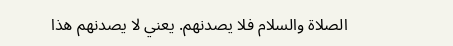الصلاة والسلام فلا يصدنهم. يعني لا يصدنهم هذا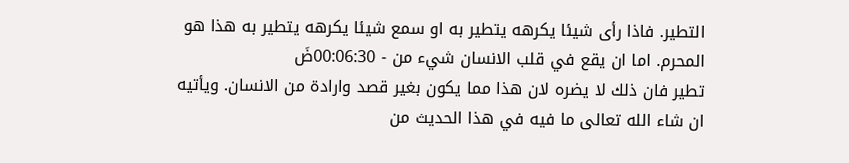التطير. فاذا رأى شيئا يكرهه يتطير به او سمع شيئا يكرهه يتطير به هذا هو المحرم. اما ان يقع في قلب الانسان شيء من - 00:06:30ضَ
تطير فان ذلك لا يضره لان هذا مما يكون بغير قصد وارادة من الانسان. ويأتيه ان شاء الله تعالى ما فيه في هذا الحديث من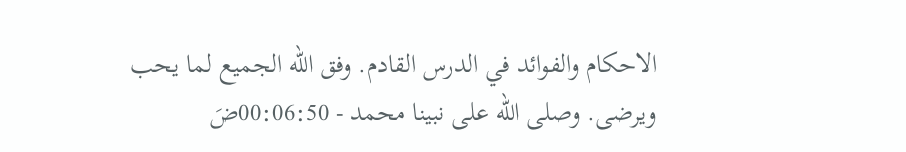الاحكام والفوائد في الدرس القادم. وفق الله الجميع لما يحب ويرضى. وصلى الله على نبينا محمد - 00:06:50ضَ